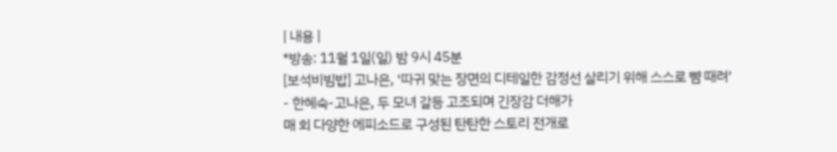| 내용 |
*방송: 11월 1일(일) 밤 9시 45분
[보석비빔밥] 고나은, ‘따귀 맞는 장면의 디테일한 감정선 살리기 위해 스스로 뺨 때려’
- 한혜숙-고나은, 두 모녀 갈등 고조되며 긴장감 더해가
매 회 다양한 에피소드로 구성된 탄탄한 스토리 전개로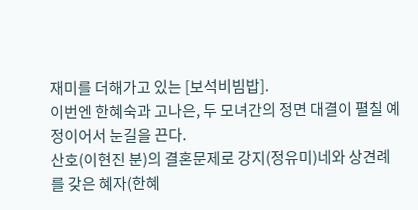재미를 더해가고 있는 [보석비빔밥].
이번엔 한혜숙과 고나은, 두 모녀간의 정면 대결이 펼칠 예정이어서 눈길을 끈다.
산호(이현진 분)의 결혼문제로 강지(정유미)네와 상견례를 갖은 혜자(한혜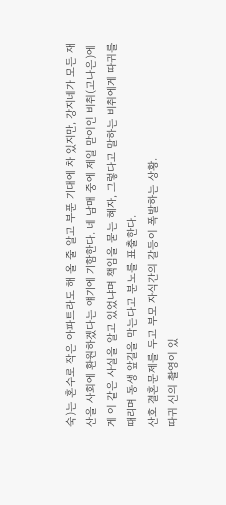숙)는 혼수로 작은 아파트라도 해 올 줄 알고 부푼 기대에 차 있지만, 강지네가 모든 재산을 사회에 환원하겠다는 얘기에 기함한다. 네 남매 중에 제일 맏이인 비취(고나은)에게 이 같은 사실을 알고 있었냐며 책임을 묻는 혜자, 그렇다고 말하는 비취에게 따귀를 때리며 동생 앞길을 막는다고 분노를 표출한다.
산호 결혼문제를 두고 부모 자식간의 갈등이 폭발하는 상황.
따귀 신의 촬영이 있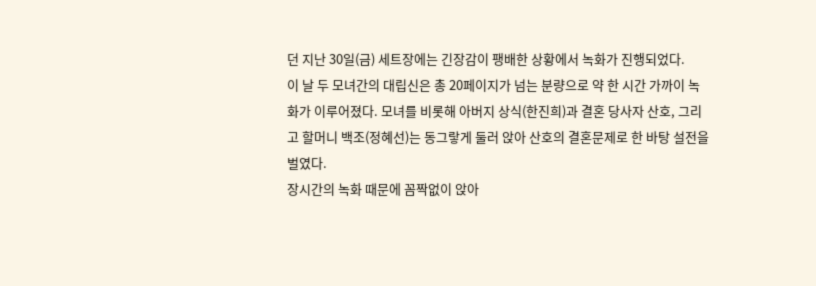던 지난 30일(금) 세트장에는 긴장감이 팽배한 상황에서 녹화가 진행되었다.
이 날 두 모녀간의 대립신은 총 20페이지가 넘는 분량으로 약 한 시간 가까이 녹화가 이루어졌다. 모녀를 비롯해 아버지 상식(한진희)과 결혼 당사자 산호, 그리고 할머니 백조(정혜선)는 동그랗게 둘러 앉아 산호의 결혼문제로 한 바탕 설전을 벌였다.
장시간의 녹화 때문에 꼼짝없이 앉아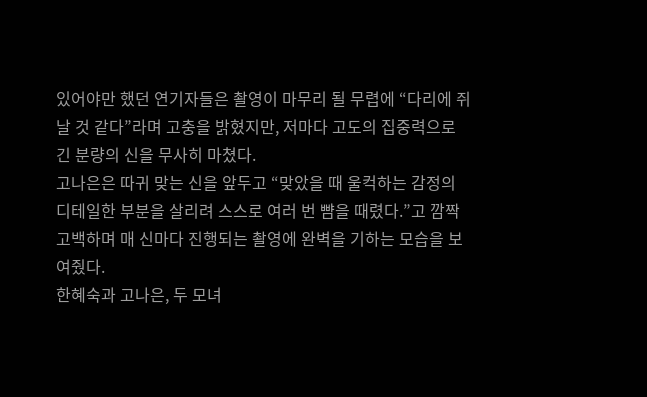있어야만 했던 연기자들은 촬영이 마무리 될 무렵에 “다리에 쥐날 것 같다”라며 고충을 밝혔지만, 저마다 고도의 집중력으로 긴 분량의 신을 무사히 마쳤다.
고나은은 따귀 맞는 신을 앞두고 “맞았을 때 울컥하는 감정의 디테일한 부분을 살리려 스스로 여러 번 뺨을 때렸다.”고 깜짝 고백하며 매 신마다 진행되는 촬영에 완벽을 기하는 모습을 보여줬다.
한혜숙과 고나은, 두 모녀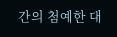간의 첨예한 대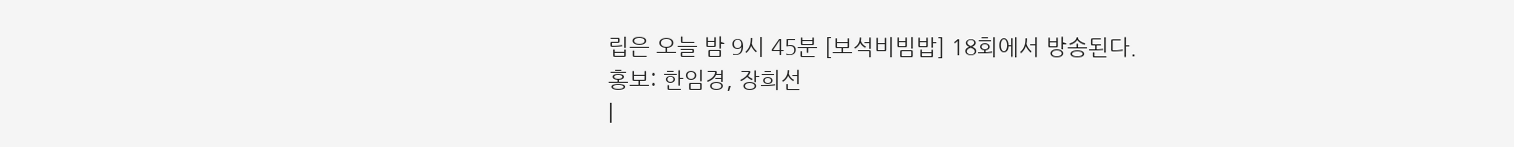립은 오늘 밤 9시 45분 [보석비빔밥] 18회에서 방송된다.
홍보: 한임경, 장희선
|